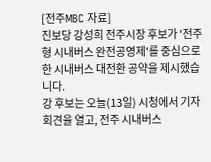[전주MBC 자료]
진보당 강성희 전주시장 후보가 '전주형 시내버스 완전공영제'를 중심으로 한 시내버스 대전환 공약을 제시했습니다.
강 후보는 오늘(13일) 시청에서 기자회견을 열고, 전주 시내버스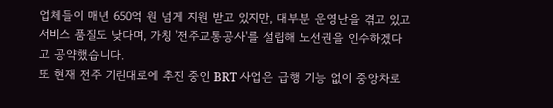업체들이 매년 650억 원 넘게 지원 받고 있지만, 대부분 운영난을 겪고 있고 서비스 품질도 낮다며, 가칭 '전주교통공사'를 설립해 노선권을 인수하겠다고 공약했습니다.
또 현재 전주 기린대로에 추진 중인 BRT 사업은 급행 기능 없이 중앙차로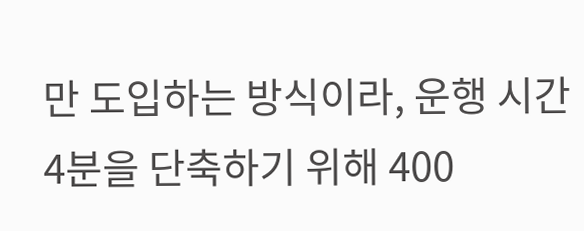만 도입하는 방식이라, 운행 시간 4분을 단축하기 위해 400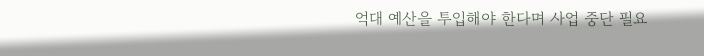억대 예산을 투입해야 한다며 사업 중단 필요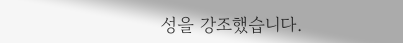성을 강조했습니다.